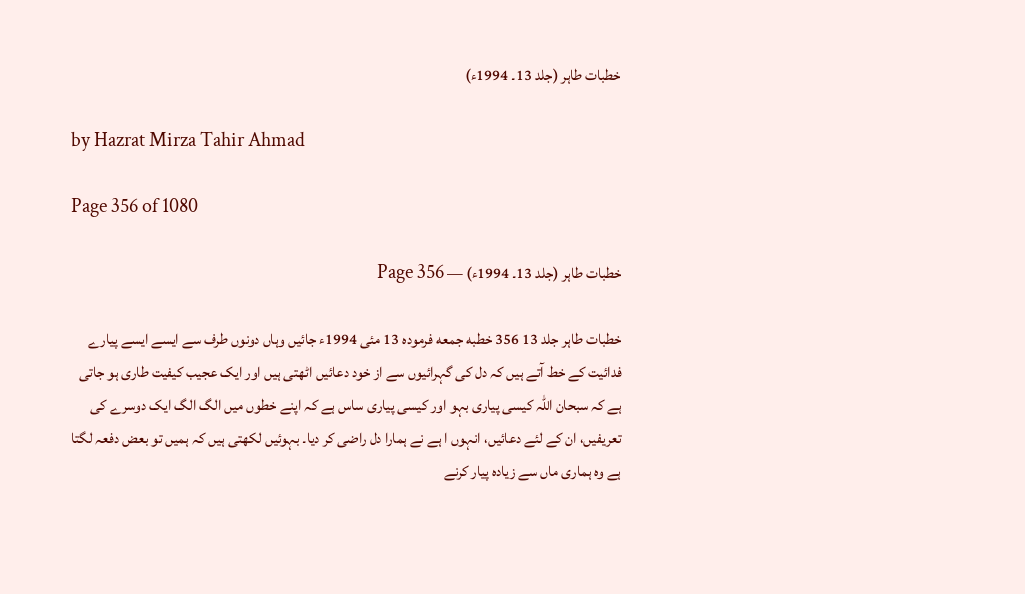خطبات طاہر (جلد 13۔ 1994ء)

by Hazrat Mirza Tahir Ahmad

Page 356 of 1080

خطبات طاہر (جلد 13۔ 1994ء) — Page 356

خطبات طاہر جلد 13 356 خطبه جمعه فرمودہ 13 مئی 1994ء جائیں وہاں دونوں طرف سے ایسے ایسے پیارے فدائیت کے خط آتے ہیں کہ دل کی گہرائیوں سے از خود دعائیں اٹھتی ہیں اور ایک عجیب کیفیت طاری ہو جاتی ہے کہ سبحان اللہ کیسی پیاری بہو اور کیسی پیاری ساس ہے کہ اپنے خطوں میں الگ الگ ایک دوسرے کی تعریفیں، ان کے لئے دعائیں، انہوں ا ہے نے ہمارا دل راضی کر دیا۔ بہوئیں لکھتی ہیں کہ ہمیں تو بعض دفعہ لگتا ہے وہ ہماری ماں سے زیادہ پیار کرنے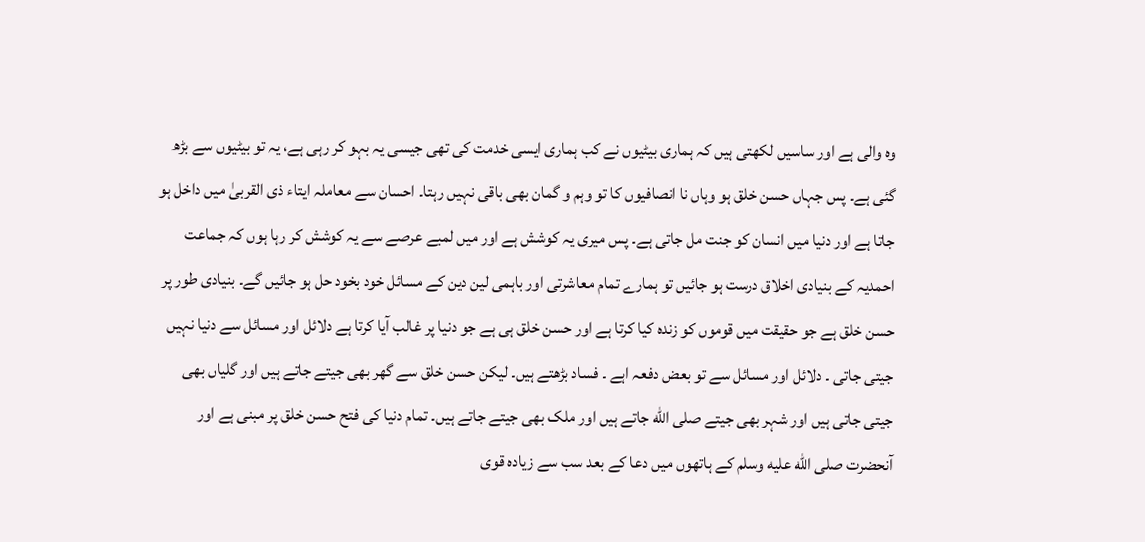وہ والی ہے اور ساسیں لکھتی ہیں کہ ہماری بیٹیوں نے کب ہماری ایسی خدمت کی تھی جیسی یہ بہو کر رہی ہے، یہ تو بیٹیوں سے بڑھ گئی ہے۔ پس جہاں حسن خلق ہو وہاں نا انصافیوں کا تو وہم و گمان بھی باقی نہیں رہتا۔ احسان سے معاملہ ایتاء ذی القربیٰ میں داخل ہو جاتا ہے اور دنیا میں انسان کو جنت مل جاتی ہے۔ پس میری یہ کوشش ہے اور میں لمبے عرصے سے یہ کوشش کر رہا ہوں کہ جماعت احمدیہ کے بنیادی اخلاق درست ہو جائیں تو ہمارے تمام معاشرتی اور باہمی لین دین کے مسائل خود بخود حل ہو جائیں گے۔ بنیادی طور پر حسن خلق ہے جو حقیقت میں قوموں کو زندہ کیا کرتا ہے اور حسن خلق ہی ہے جو دنیا پر غالب آیا کرتا ہے دلائل اور مسائل سے دنیا نہیں جیتی جاتی ۔ دلائل اور مسائل سے تو بعض دفعہ اہے ۔ فساد بڑھتے ہیں۔ لیکن حسن خلق سے گھر بھی جیتے جاتے ہیں اور گلیاں بھی جیتی جاتی ہیں اور شہر بھی جیتے صلى الله جاتے ہیں اور ملک بھی جیتے جاتے ہیں۔ تمام دنیا کی فتح حسن خلق پر مبنی ہے اور آنحضرت صلى الله عليه وسلم کے ہاتھوں میں دعا کے بعد سب سے زیادہ قوی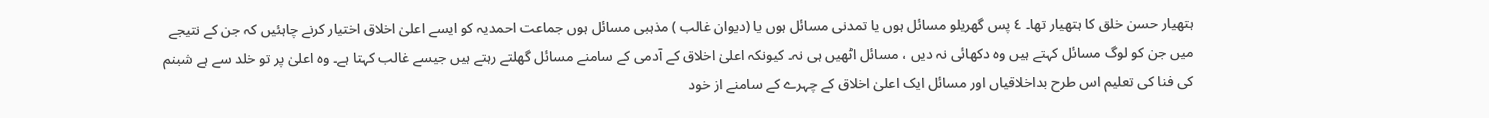ہتھیار حسن خلق کا ہتھیار تھا۔ ٤ پس گھریلو مسائل ہوں یا تمدنی مسائل ہوں یا (دیوان غالب ) مذہبی مسائل ہوں جماعت احمدیہ کو ایسے اعلیٰ اخلاق اختیار کرنے چاہئیں کہ جن کے نتیجے میں جن کو لوگ مسائل کہتے ہیں وہ دکھائی نہ دیں ، مسائل اٹھیں ہی نہ۔ کیونکہ اعلیٰ اخلاق کے آدمی کے سامنے مسائل گھلتے رہتے ہیں جیسے غالب کہتا ہے۔ وہ اعلیٰ پر تو خلد سے ہے شبنم کی فنا کی تعلیم اس طرح بداخلاقیاں اور مسائل ایک اعلیٰ اخلاق کے چہرے کے سامنے از خود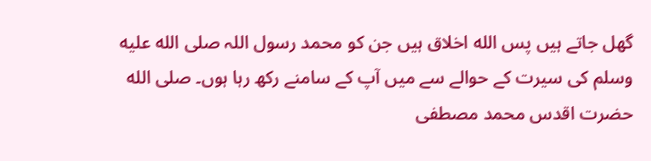گھل جاتے ہیں پس الله اخلاق ہیں جن کو محمد رسول اللہ صلى الله عليه وسلم کی سیرت کے حوالے سے میں آپ کے سامنے رکھ رہا ہوں۔ صلى الله حضرت اقدس محمد مصطفی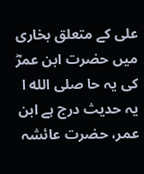علی کے متعلق بخاری میں حضرت ابن عمرؓ کی یہ حا صلى الله ا یہ حدیث درج ہے ابن عمر، حضرت عائشہ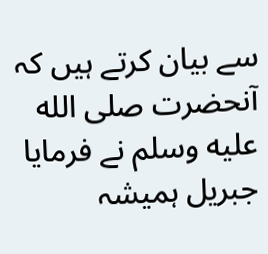سے بیان کرتے ہیں کہ آنحضرت صلى الله عليه وسلم نے فرمایا جبریل ہمیشہ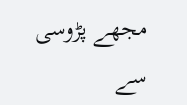مجھے پڑوسی سے